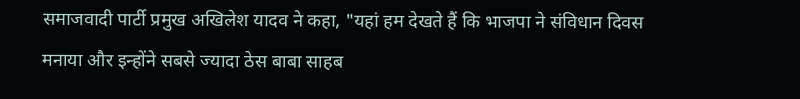समाजवादी पार्टी प्रमुख अखिलेश यादव ने कहा, "यहां हम देखते हैं कि भाजपा ने संविधान दिवस मनाया और इन्होंने सबसे ज्यादा ठेस बाबा साहब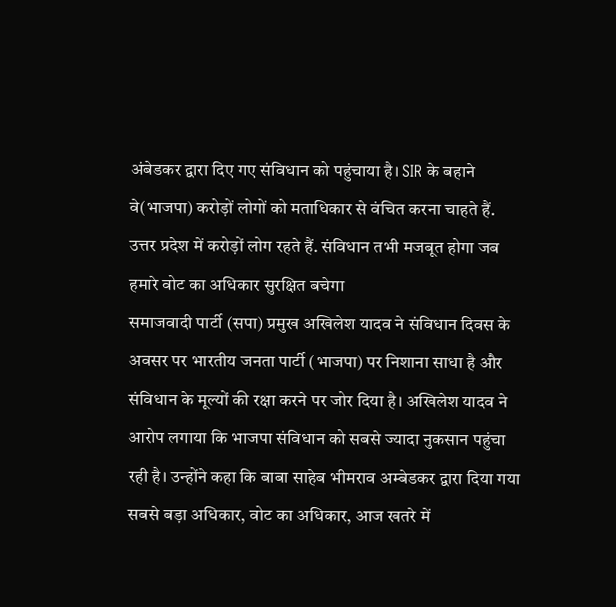अंबेडकर द्वारा दिए गए संविधान को पहुंचाया है। SIR के बहाने वे(भाजपा) करोड़ों लोगों को मताधिकार से वंचित करना चाहते हैं. उत्तर प्रदेश में करोड़ों लोग रहते हैं. संविधान तभी मजबूत होगा जब हमारे वोट का अधिकार सुरक्षित बचेगा
समाजवादी पार्टी (सपा) प्रमुख अखिलेश यादव ने संविधान दिवस के अवसर पर भारतीय जनता पार्टी (भाजपा) पर निशाना साधा है और संविधान के मूल्यों की रक्षा करने पर जोर दिया है। अखिलेश यादव ने आरोप लगाया कि भाजपा संविधान को सबसे ज्यादा नुकसान पहुंचा रही है। उन्होंने कहा कि बाबा साहेब भीमराव अम्बेडकर द्वारा दिया गया सबसे बड़ा अधिकार, वोट का अधिकार, आज खतरे में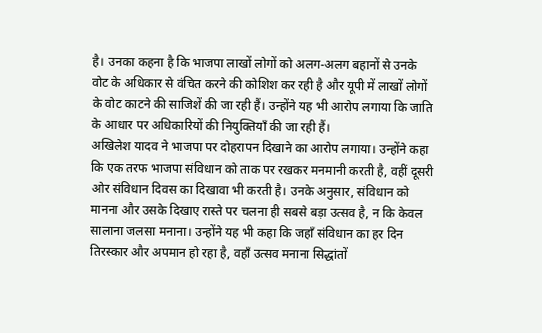है। उनका कहना है कि भाजपा लाखों लोगों को अलग-अलग बहानों से उनके वोट के अधिकार से वंचित करने की कोशिश कर रही है और यूपी में लाखों लोगों के वोट काटने की साजिशें की जा रही हैं। उन्होंने यह भी आरोप लगाया कि जाति के आधार पर अधिकारियों की नियुक्तियाँ की जा रही हैं।
अखिलेश यादव ने भाजपा पर दोहरापन दिखाने का आरोप लगाया। उन्होंने कहा कि एक तरफ भाजपा संविधान को ताक पर रखकर मनमानी करती है, वहीं दूसरी ओर संविधान दिवस का दिखावा भी करती है। उनके अनुसार, संविधान को मानना और उसके दिखाए रास्ते पर चलना ही सबसे बड़ा उत्सव है, न कि केवल सालाना जलसा मनाना। उन्होंने यह भी कहा कि जहाँ संविधान का हर दिन तिरस्कार और अपमान हो रहा है, वहाँ उत्सव मनाना सिद्धांतों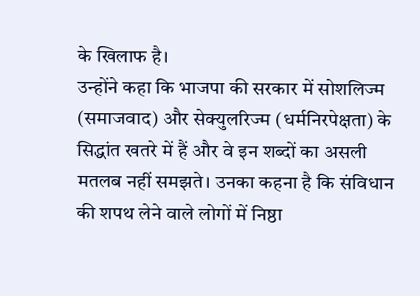के खिलाफ है।
उन्होंने कहा कि भाजपा की सरकार में सोशलिज्म (समाजवाद) और सेक्युलरिज्म (धर्मनिरपेक्षता) के सिद्धांत खतरे में हैं और वे इन शब्दों का असली मतलब नहीं समझते। उनका कहना है कि संविधान की शपथ लेने वाले लोगों में निष्ठा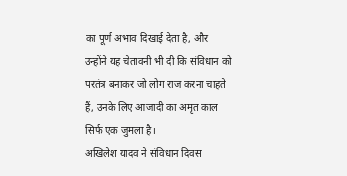का पूर्ण अभाव दिखाई देता है, और उन्होंने यह चेतावनी भी दी कि संविधान को परतंत्र बनाकर जो लोग राज करना चाहते हैं, उनके लिए आजादी का अमृत काल सिर्फ एक जुमला है।
अखिलेश यादव ने संविधान दिवस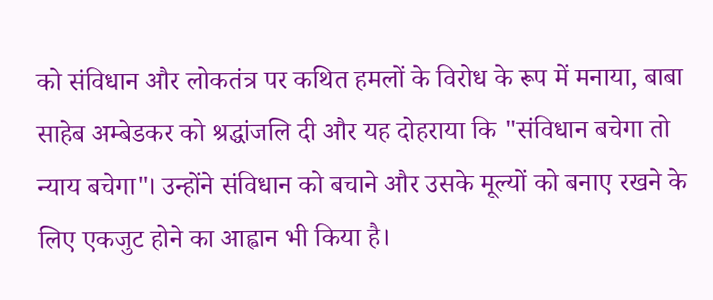को संविधान और लोकतंत्र पर कथित हमलों के विरोध के रूप में मनाया, बाबा साहेब अम्बेडकर को श्रद्धांजलि दी और यह दोहराया कि "संविधान बचेगा तो न्याय बचेगा"। उन्होंने संविधान को बचाने और उसके मूल्यों को बनाए रखने के लिए एकजुट होने का आह्वान भी किया है।